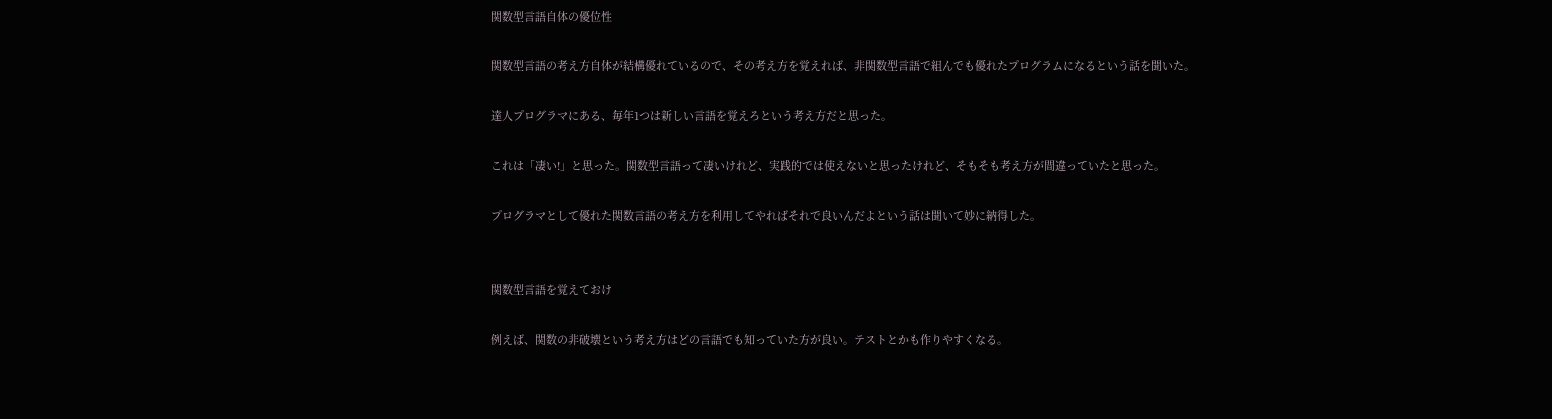関数型言語自体の優位性

関数型言語の考え方自体が結構優れているので、その考え方を覚えれば、非関数型言語で組んでも優れたプログラムになるという話を聞いた。

達人プログラマにある、毎年1つは新しい言語を覚えろという考え方だと思った。

これは「凄い!」と思った。関数型言語って凄いけれど、実践的では使えないと思ったけれど、そもそも考え方が間違っていたと思った。

プログラマとして優れた関数言語の考え方を利用してやればそれで良いんだよという話は聞いて妙に納得した。


関数型言語を覚えておけ

例えば、関数の非破壊という考え方はどの言語でも知っていた方が良い。テストとかも作りやすくなる。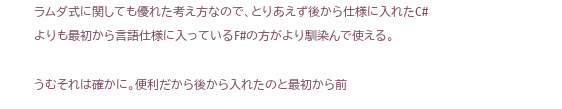ラムダ式に関しても優れた考え方なので、とりあえず後から仕様に入れたC#よりも最初から言語仕様に入っているF#の方がより馴染んで使える。

うむそれは確かに。便利だから後から入れたのと最初から前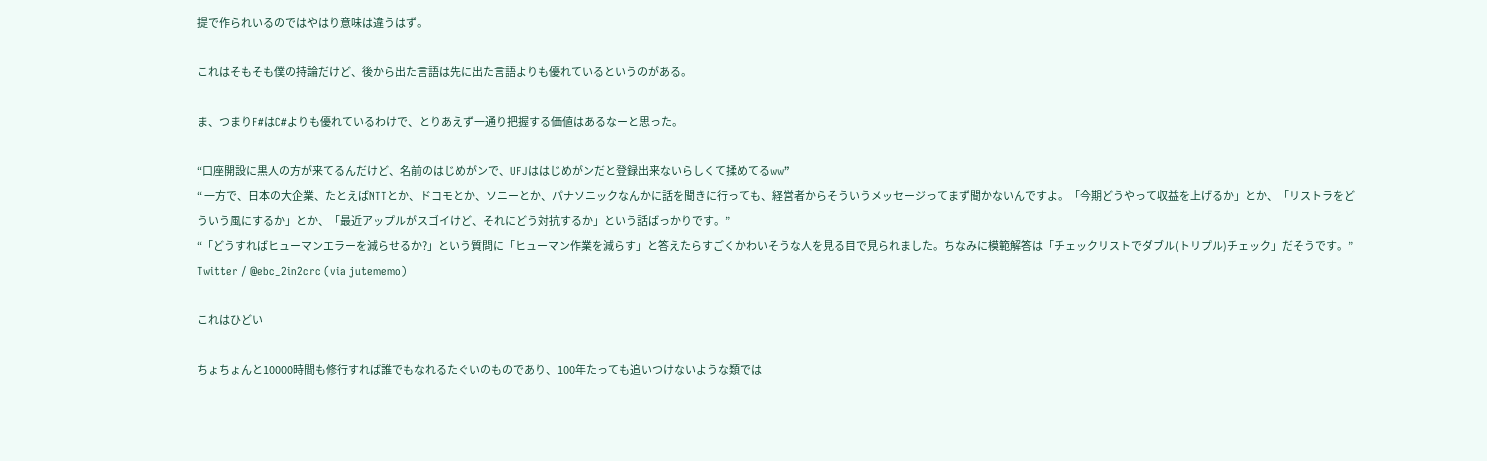提で作られいるのではやはり意味は違うはず。

これはそもそも僕の持論だけど、後から出た言語は先に出た言語よりも優れているというのがある。

ま、つまりF#はC#よりも優れているわけで、とりあえず一通り把握する価値はあるなーと思った。

“口座開設に黒人の方が来てるんだけど、名前のはじめがンで、UFJははじめがンだと登録出来ないらしくて揉めてるww”
“ 一方で、日本の大企業、たとえばNTTとか、ドコモとか、ソニーとか、パナソニックなんかに話を聞きに行っても、経営者からそういうメッセージってまず聞かないんですよ。「今期どうやって収益を上げるか」とか、「リストラをどういう風にするか」とか、「最近アップルがスゴイけど、それにどう対抗するか」という話ばっかりです。”
“「どうすればヒューマンエラーを減らせるか?」という質問に「ヒューマン作業を減らす」と答えたらすごくかわいそうな人を見る目で見られました。ちなみに模範解答は「チェックリストでダブル(トリプル)チェック」だそうです。”
Twitter / @ebc_2in2crc (via jutememo)

これはひどい

ちょちょんと10000時間も修行すれば誰でもなれるたぐいのものであり、100年たっても追いつけないような類では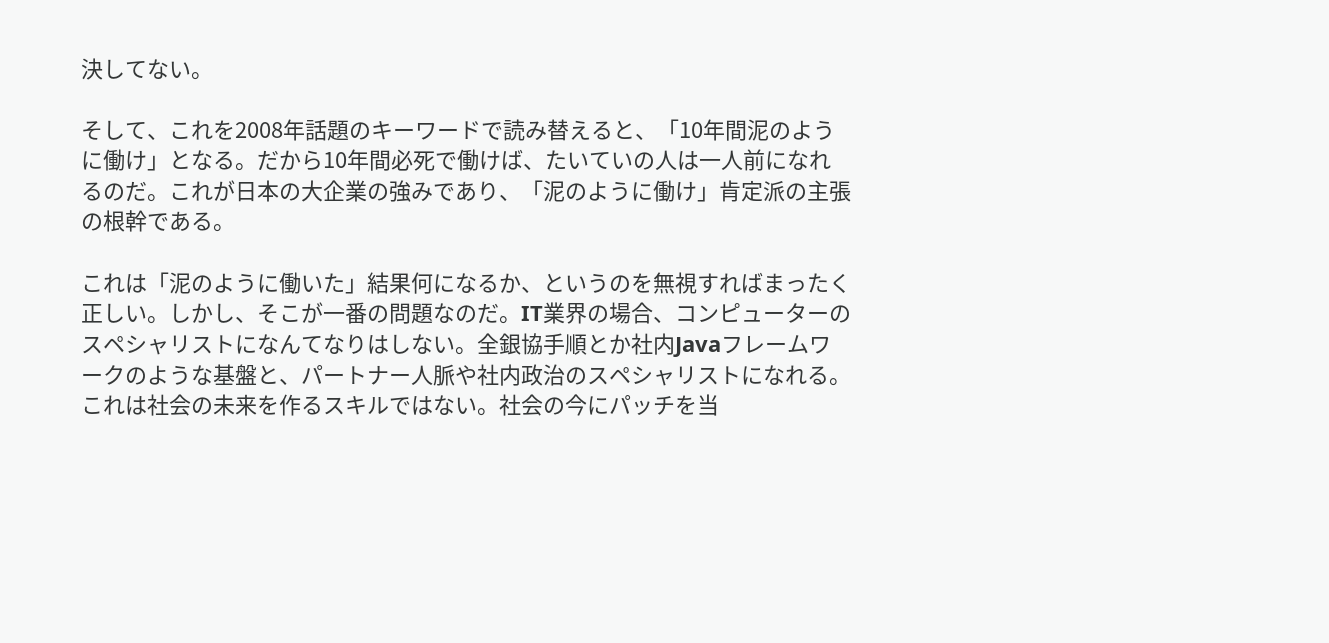決してない。

そして、これを2008年話題のキーワードで読み替えると、「10年間泥のように働け」となる。だから10年間必死で働けば、たいていの人は一人前になれるのだ。これが日本の大企業の強みであり、「泥のように働け」肯定派の主張の根幹である。

これは「泥のように働いた」結果何になるか、というのを無視すればまったく正しい。しかし、そこが一番の問題なのだ。IT業界の場合、コンピューターのスペシャリストになんてなりはしない。全銀協手順とか社内Javaフレームワークのような基盤と、パートナー人脈や社内政治のスペシャリストになれる。これは社会の未来を作るスキルではない。社会の今にパッチを当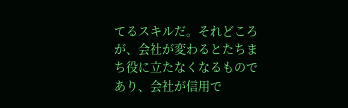てるスキルだ。それどころが、会社が変わるとたちまち役に立たなくなるものであり、会社が信用で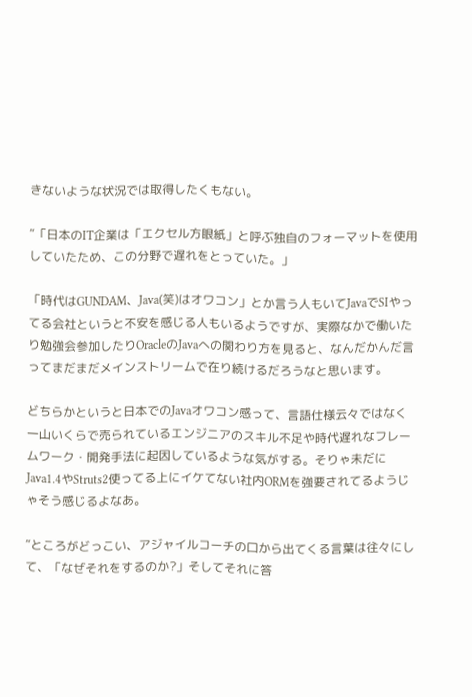きないような状況では取得したくもない。

“「日本のIT企業は「エクセル方眼紙」と呼ぶ独自のフォーマットを使用していたため、この分野で遅れをとっていた。」

「時代はGUNDAM、Java(笑)はオワコン」とか言う人もいてJavaでSIやってる会社というと不安を感じる人もいるようですが、実際なかで働いたり勉強会参加したりOracleのJavaへの関わり方を見ると、なんだかんだ言ってまだまだメインストリームで在り続けるだろうなと思います。

どちらかというと日本でのJavaオワコン感って、言語仕様云々ではなく一山いくらで売られているエンジニアのスキル不足や時代遅れなフレームワーク・開発手法に起因しているような気がする。そりゃ未だにJava1.4やStruts2使ってる上にイケてない社内ORMを強要されてるようじゃそう感じるよなあ。

“ところがどっこい、アジャイルコーチの口から出てくる言葉は往々にして、「なぜそれをするのか?」そしてそれに答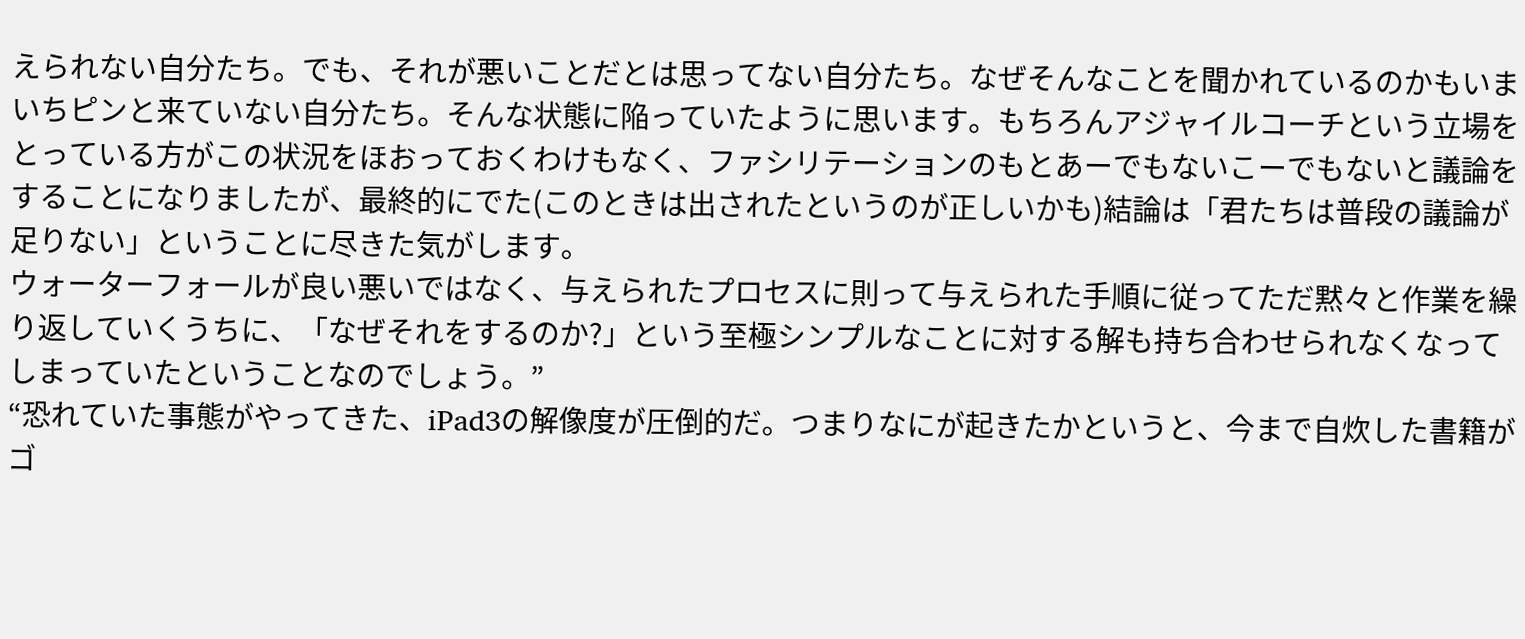えられない自分たち。でも、それが悪いことだとは思ってない自分たち。なぜそんなことを聞かれているのかもいまいちピンと来ていない自分たち。そんな状態に陥っていたように思います。もちろんアジャイルコーチという立場をとっている方がこの状況をほおっておくわけもなく、ファシリテーションのもとあーでもないこーでもないと議論をすることになりましたが、最終的にでた(このときは出されたというのが正しいかも)結論は「君たちは普段の議論が足りない」ということに尽きた気がします。
ウォーターフォールが良い悪いではなく、与えられたプロセスに則って与えられた手順に従ってただ黙々と作業を繰り返していくうちに、「なぜそれをするのか?」という至極シンプルなことに対する解も持ち合わせられなくなってしまっていたということなのでしょう。”
“恐れていた事態がやってきた、iPad3の解像度が圧倒的だ。つまりなにが起きたかというと、今まで自炊した書籍がゴ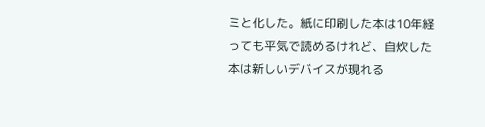ミと化した。紙に印刷した本は10年経っても平気で読めるけれど、自炊した本は新しいデバイスが現れる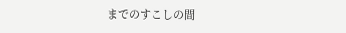までのすこしの間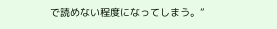で読めない程度になってしまう。”